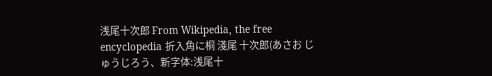浅尾十次郎 From Wikipedia, the free encyclopedia 折入角に桐 淺尾 十次郎(あさお じゅうじろう、新字体:浅尾十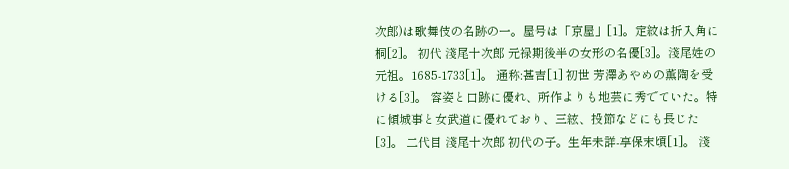次郎)は歌舞伎の名跡の一。屋号は「京屋」[1]。定紋は折入角に桐[2]。 初代 淺尾十次郎 元禄期後半の女形の名優[3]。淺尾姓の元祖。1685-1733[1]。 通称:甚吉[1] 初世 芳澤あやめの薫陶を受ける[3]。 容姿と口跡に優れ、所作よりも地芸に秀でていた。特に傾城事と女武道に優れており、三絃、投節などにも長じた[3]。 二代目 淺尾十次郎 初代の子。生年未詳-享保末頃[1]。 淺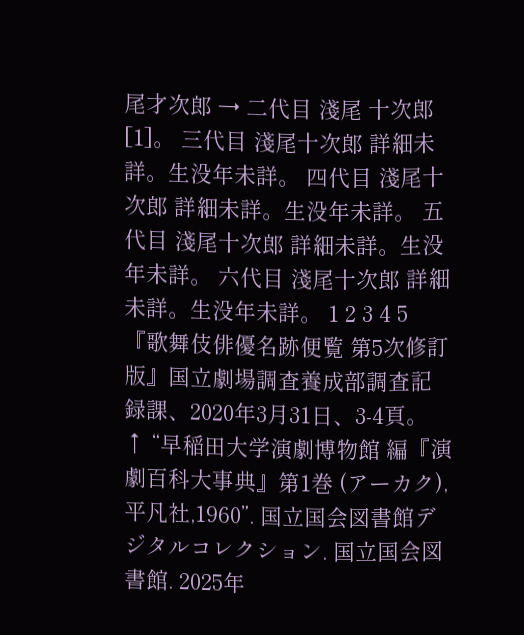尾才次郎 → 二代目 淺尾 十次郎[1]。 三代目 淺尾十次郎 詳細未詳。生没年未詳。 四代目 淺尾十次郎 詳細未詳。生没年未詳。 五代目 淺尾十次郎 詳細未詳。生没年未詳。 六代目 淺尾十次郎 詳細未詳。生没年未詳。 1 2 3 4 5 『歌舞伎俳優名跡便覧 第5次修訂版』国立劇場調査養成部調査記録課、2020年3月31日、3-4頁。 ↑ “早稲田大学演劇博物館 編『演劇百科大事典』第1巻 (アーカク),平凡社,1960”. 国立国会図書館デジタルコレクション. 国立国会図書館. 2025年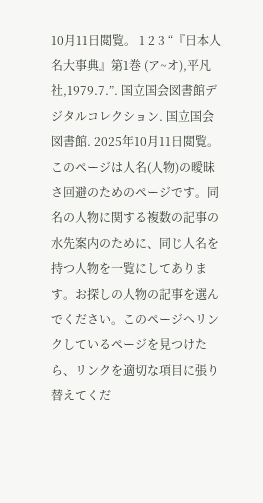10月11日閲覧。 1 2 3 “『日本人名大事典』第1巻 (ア~オ),平凡社,1979.7.”. 国立国会図書館デジタルコレクション. 国立国会図書館. 2025年10月11日閲覧。 このページは人名(人物)の曖昧さ回避のためのページです。同名の人物に関する複数の記事の水先案内のために、同じ人名を持つ人物を一覧にしてあります。お探しの人物の記事を選んでください。このページへリンクしているページを見つけたら、リンクを適切な項目に張り替えてくだ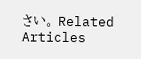さい。 Related Articles